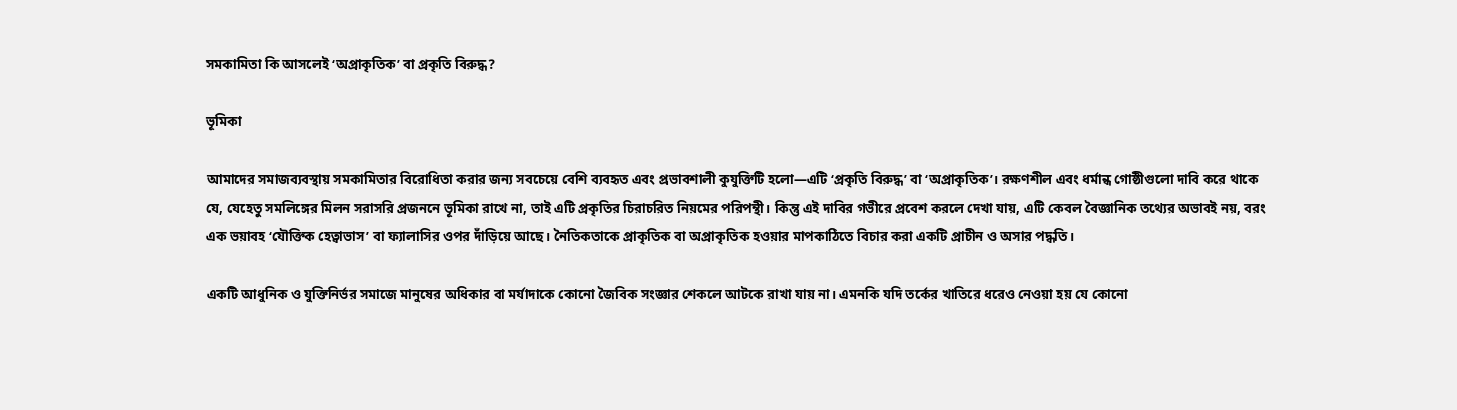সমকামিতা কি আসলেই ‘অপ্রাকৃতিক’ বা প্রকৃতি বিরুদ্ধ?

ভূমিকা

আমাদের সমাজব্যবস্থায় সমকামিতার বিরোধিতা করার জন্য সবচেয়ে বেশি ব্যবহৃত এবং প্রভাবশালী কুযুক্তিটি হলো—এটি ‘প্রকৃতি বিরুদ্ধ’ বা ‘অপ্রাকৃতিক’। রক্ষণশীল এবং ধর্মান্ধ গোষ্ঠীগুলো দাবি করে থাকে যে, যেহেতু সমলিঙ্গের মিলন সরাসরি প্রজননে ভূমিকা রাখে না, তাই এটি প্রকৃতির চিরাচরিত নিয়মের পরিপন্থী। কিন্তু এই দাবির গভীরে প্রবেশ করলে দেখা যায়, এটি কেবল বৈজ্ঞানিক তথ্যের অভাবই নয়, বরং এক ভয়াবহ ‘যৌক্তিক হেত্বাভাস’ বা ফ্যালাসির ওপর দাঁড়িয়ে আছে। নৈতিকতাকে প্রাকৃতিক বা অপ্রাকৃতিক হওয়ার মাপকাঠিতে বিচার করা একটি প্রাচীন ও অসার পদ্ধতি।

একটি আধুনিক ও যুক্তিনির্ভর সমাজে মানুষের অধিকার বা মর্যাদাকে কোনো জৈবিক সংজ্ঞার শেকলে আটকে রাখা যায় না। এমনকি যদি তর্কের খাতিরে ধরেও নেওয়া হয় যে কোনো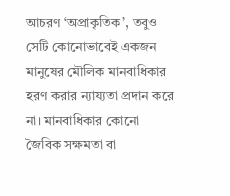আচরণ ‘অপ্রাকৃতিক’, তবুও সেটি কোনোভাবেই একজন মানুষের মৌলিক মানবাধিকার হরণ করার ন্যায্যতা প্রদান করে না। মানবাধিকার কোনো জৈবিক সক্ষমতা বা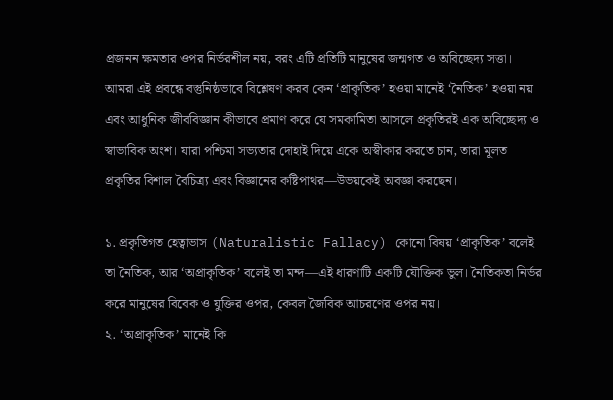প্রজনন ক্ষমতার ওপর নির্ভরশীল নয়, বরং এটি প্রতিটি মানুষের জন্মগত ও অবিচ্ছেদ্য সত্তা। আমরা এই প্রবন্ধে বস্তুনিষ্ঠভাবে বিশ্লেষণ করব কেন ‘প্রাকৃতিক’ হওয়া মানেই ‘নৈতিক’ হওয়া নয় এবং আধুনিক জীববিজ্ঞান কীভাবে প্রমাণ করে যে সমকামিতা আসলে প্রকৃতিরই এক অবিচ্ছেদ্য ও স্বাভাবিক অংশ। যারা পশ্চিমা সভ্যতার দোহাই দিয়ে একে অস্বীকার করতে চান, তারা মূলত প্রকৃতির বিশাল বৈচিত্র্য এবং বিজ্ঞানের কষ্টিপাথর—উভয়কেই অবজ্ঞা করছেন।

১. প্রকৃতিগত হেত্বাভাস (Naturalistic Fallacy) কোনো বিষয় ‘প্রাকৃতিক’ বলেই তা নৈতিক, আর ‘অপ্রাকৃতিক’ বলেই তা মন্দ—এই ধারণাটি একটি যৌক্তিক ভুল। নৈতিকতা নির্ভর করে মানুষের বিবেক ও যুক্তির ওপর, কেবল জৈবিক আচরণের ওপর নয়।
২. ‘অপ্রাকৃতিক’ মানেই কি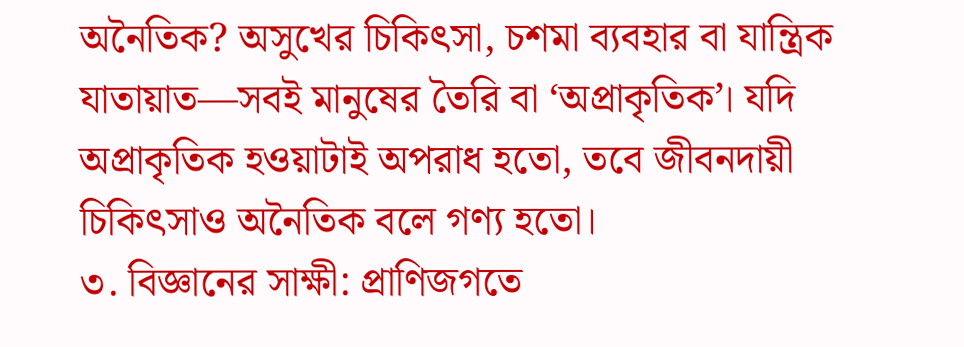অনৈতিক? অসুখের চিকিৎসা, চশমা ব্যবহার বা যান্ত্রিক যাতায়াত—সবই মানুষের তৈরি বা ‘অপ্রাকৃতিক’। যদি অপ্রাকৃতিক হওয়াটাই অপরাধ হতো, তবে জীবনদায়ী চিকিৎসাও অনৈতিক বলে গণ্য হতো।
৩. বিজ্ঞানের সাক্ষী: প্রাণিজগতে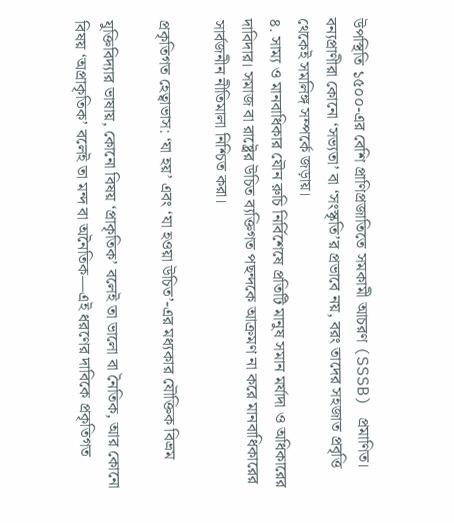উপস্থিতি ১৫০০-এর বেশি প্রাণিপ্রজাতিতে সমকামী আচরণ (SSSB) প্রমাণিত। বন্যপ্রাণীরা কোনো ‘সভ্যতা’ বা ‘সংস্কৃতি’র প্রভাবে নয়, বরং তাদের সহজাত প্রবৃত্তি থেকেই সমলিঙ্গ সম্পর্কে জড়ায়।
৪. সাম্য ও মানবাধিকার যৌন রুচি নির্বিশেষে প্রতিটি মানুষ সমান মর্যাদা ও অধিকারের দাবিদার। সমাজ বা রাষ্ট্রের উচিত ব্যক্তিগত পছন্দকে আক্রমণ না করে মানবাধিকারের সার্বজনীন নীতিমালা নিশ্চিত করা।

প্রকৃতিগত হেত্বাভাস: ‘যা হয়’ এবং ‘যা হওয়া উচিত’-এর মধ্যকার যৌক্তিক বিভ্রম

যুক্তিবিদ্যার ভাষায়, কোনো বিষয় ‘প্রাকৃতিক’ বলেই তা ভালো বা নৈতিক, আর কোনো বিষয় ‘অপ্রাকৃতিক’ বলেই তা মন্দ বা অনৈতিক—এই ধরণের দাবিকে প্রকৃতিগত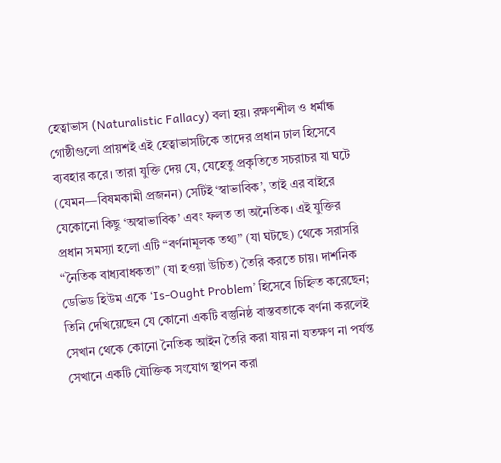হেত্বাভাস (Naturalistic Fallacy) বলা হয়। রক্ষণশীল ও ধর্মান্ধ গোষ্ঠীগুলো প্রায়শই এই হেত্বাভাসটিকে তাদের প্রধান ঢাল হিসেবে ব্যবহার করে। তারা যুক্তি দেয় যে, যেহেতু প্রকৃতিতে সচরাচর যা ঘটে (যেমন—বিষমকামী প্রজনন) সেটিই ‘স্বাভাবিক’, তাই এর বাইরে যেকোনো কিছু ‘অস্বাভাবিক’ এবং ফলত তা অনৈতিক। এই যুক্তির প্রধান সমস্যা হলো এটি “বর্ণনামূলক তথ্য” (যা ঘটছে) থেকে সরাসরি “নৈতিক বাধ্যবাধকতা” (যা হওয়া উচিত) তৈরি করতে চায়। দার্শনিক ডেভিড হিউম একে ‘Is-Ought Problem’ হিসেবে চিহ্নিত করেছেন; তিনি দেখিয়েছেন যে কোনো একটি বস্তুনিষ্ঠ বাস্তবতাকে বর্ণনা করলেই সেখান থেকে কোনো নৈতিক আইন তৈরি করা যায় না যতক্ষণ না পর্যন্ত সেখানে একটি যৌক্তিক সংযোগ স্থাপন করা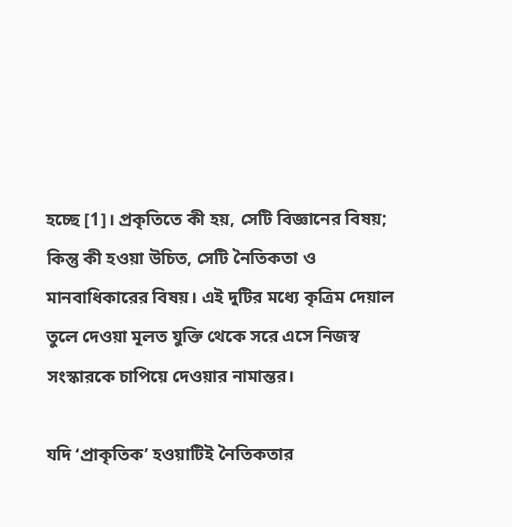হচ্ছে [1]। প্রকৃতিতে কী হয়, সেটি বিজ্ঞানের বিষয়; কিন্তু কী হওয়া উচিত, সেটি নৈতিকতা ও মানবাধিকারের বিষয়। এই দুটির মধ্যে কৃত্রিম দেয়াল তুলে দেওয়া মূলত যুক্তি থেকে সরে এসে নিজস্ব সংস্কারকে চাপিয়ে দেওয়ার নামান্তর।

যদি ‘প্রাকৃতিক’ হওয়াটিই নৈতিকতার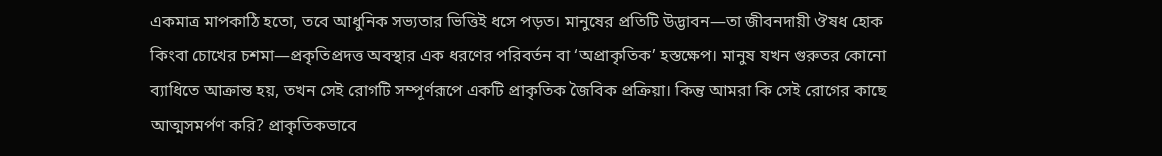একমাত্র মাপকাঠি হতো, তবে আধুনিক সভ্যতার ভিত্তিই ধসে পড়ত। মানুষের প্রতিটি উদ্ভাবন—তা জীবনদায়ী ঔষধ হোক কিংবা চোখের চশমা—প্রকৃতিপ্রদত্ত অবস্থার এক ধরণের পরিবর্তন বা ‘অপ্রাকৃতিক’ হস্তক্ষেপ। মানুষ যখন গুরুতর কোনো ব্যাধিতে আক্রান্ত হয়, তখন সেই রোগটি সম্পূর্ণরূপে একটি প্রাকৃতিক জৈবিক প্রক্রিয়া। কিন্তু আমরা কি সেই রোগের কাছে আত্মসমর্পণ করি? প্রাকৃতিকভাবে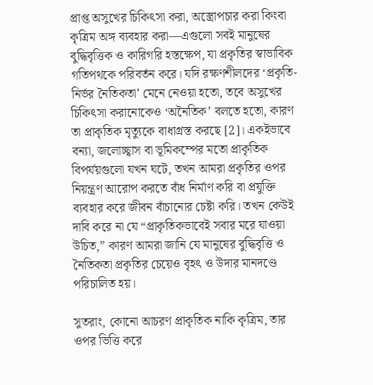প্রাপ্ত অসুখের চিকিৎসা করা, অস্ত্রোপচার করা কিংবা কৃত্রিম অঙ্গ ব্যবহার করা—এগুলো সবই মানুষের বুদ্ধিবৃত্তিক ও কারিগরি হস্তক্ষেপ, যা প্রকৃতির স্বাভাবিক গতিপথকে পরিবর্তন করে। যদি রক্ষণশীলদের ‘প্রকৃতি-নির্ভর নৈতিকতা’ মেনে নেওয়া হতো, তবে অসুখের চিকিৎসা করানোকেও ‘অনৈতিক’ বলতে হতো, কারণ তা প্রাকৃতিক মৃত্যুকে বাধাগ্রস্ত করছে [2]। একইভাবে বন্যা, জলোচ্ছ্বাস বা ভূমিকম্পের মতো প্রাকৃতিক বিপর্যয়গুলো যখন ঘটে, তখন আমরা প্রকৃতির ওপর নিয়ন্ত্রণ আরোপ করতে বাঁধ নির্মাণ করি বা প্রযুক্তি ব্যবহার করে জীবন বাঁচানোর চেষ্টা করি। তখন কেউই দাবি করে না যে “প্রাকৃতিকভাবেই সবার মরে যাওয়া উচিত,” কারণ আমরা জানি যে মানুষের বুদ্ধিবৃত্তি ও নৈতিকতা প্রকৃতির চেয়েও বৃহৎ ও উদার মানদণ্ডে পরিচালিত হয়।

সুতরাং, কোনো আচরণ প্রাকৃতিক নাকি কৃত্রিম, তার ওপর ভিত্তি করে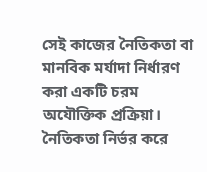সেই কাজের নৈতিকতা বা মানবিক মর্যাদা নির্ধারণ করা একটি চরম অযৌক্তিক প্রক্রিয়া। নৈতিকতা নির্ভর করে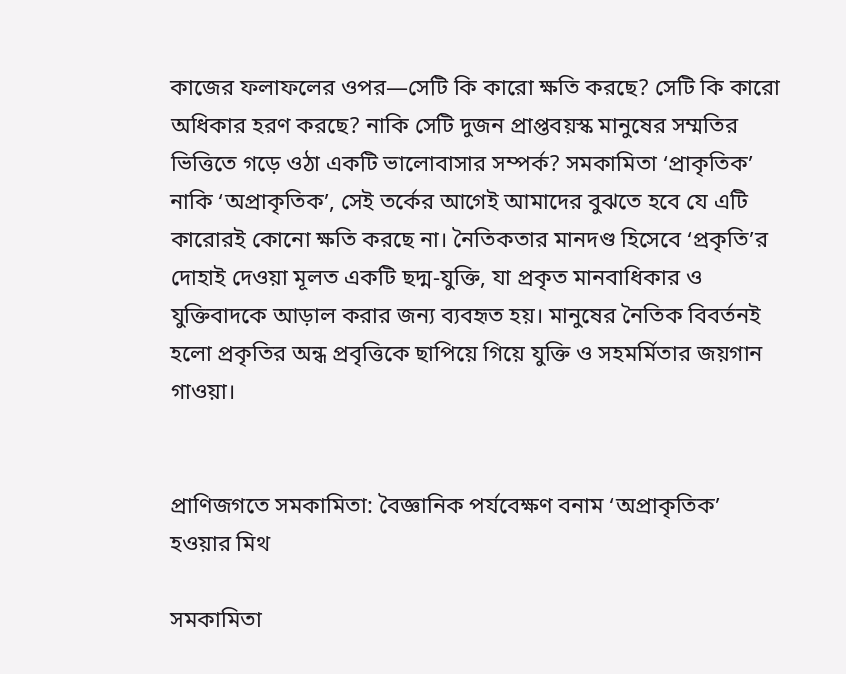কাজের ফলাফলের ওপর—সেটি কি কারো ক্ষতি করছে? সেটি কি কারো অধিকার হরণ করছে? নাকি সেটি দুজন প্রাপ্তবয়স্ক মানুষের সম্মতির ভিত্তিতে গড়ে ওঠা একটি ভালোবাসার সম্পর্ক? সমকামিতা ‘প্রাকৃতিক’ নাকি ‘অপ্রাকৃতিক’, সেই তর্কের আগেই আমাদের বুঝতে হবে যে এটি কারোরই কোনো ক্ষতি করছে না। নৈতিকতার মানদণ্ড হিসেবে ‘প্রকৃতি’র দোহাই দেওয়া মূলত একটি ছদ্ম-যুক্তি, যা প্রকৃত মানবাধিকার ও যুক্তিবাদকে আড়াল করার জন্য ব্যবহৃত হয়। মানুষের নৈতিক বিবর্তনই হলো প্রকৃতির অন্ধ প্রবৃত্তিকে ছাপিয়ে গিয়ে যুক্তি ও সহমর্মিতার জয়গান গাওয়া।


প্রাণিজগতে সমকামিতা: বৈজ্ঞানিক পর্যবেক্ষণ বনাম ‘অপ্রাকৃতিক’ হওয়ার মিথ

সমকামিতা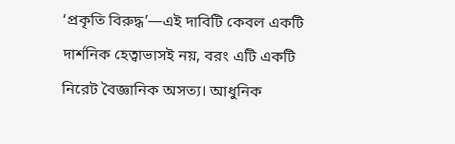‘প্রকৃতি বিরুদ্ধ’—এই দাবিটি কেবল একটি দার্শনিক হেত্বাভাসই নয়, বরং এটি একটি নিরেট বৈজ্ঞানিক অসত্য। আধুনিক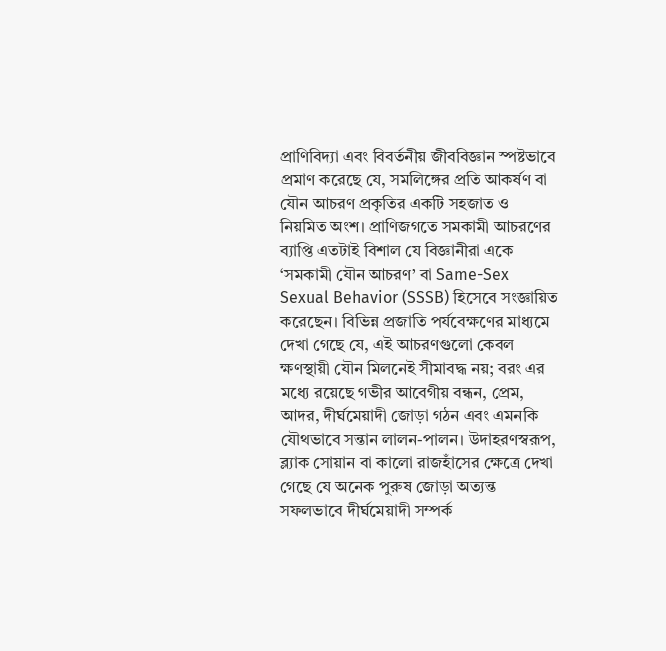প্রাণিবিদ্যা এবং বিবর্তনীয় জীববিজ্ঞান স্পষ্টভাবে প্রমাণ করেছে যে, সমলিঙ্গের প্রতি আকর্ষণ বা যৌন আচরণ প্রকৃতির একটি সহজাত ও নিয়মিত অংশ। প্রাণিজগতে সমকামী আচরণের ব্যাপ্তি এতটাই বিশাল যে বিজ্ঞানীরা একে ‘সমকামী যৌন আচরণ’ বা Same-Sex Sexual Behavior (SSSB) হিসেবে সংজ্ঞায়িত করেছেন। বিভিন্ন প্রজাতি পর্যবেক্ষণের মাধ্যমে দেখা গেছে যে, এই আচরণগুলো কেবল ক্ষণস্থায়ী যৌন মিলনেই সীমাবদ্ধ নয়; বরং এর মধ্যে রয়েছে গভীর আবেগীয় বন্ধন, প্রেম, আদর, দীর্ঘমেয়াদী জোড়া গঠন এবং এমনকি যৌথভাবে সন্তান লালন-পালন। উদাহরণস্বরূপ, ব্ল্যাক সোয়ান বা কালো রাজহাঁসের ক্ষেত্রে দেখা গেছে যে অনেক পুরুষ জোড়া অত্যন্ত সফলভাবে দীর্ঘমেয়াদী সম্পর্ক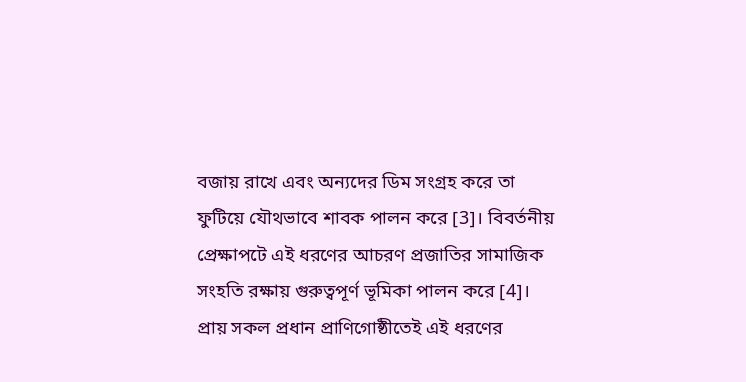বজায় রাখে এবং অন্যদের ডিম সংগ্রহ করে তা ফুটিয়ে যৌথভাবে শাবক পালন করে [3]। বিবর্তনীয় প্রেক্ষাপটে এই ধরণের আচরণ প্রজাতির সামাজিক সংহতি রক্ষায় গুরুত্বপূর্ণ ভূমিকা পালন করে [4]। প্রায় সকল প্রধান প্রাণিগোষ্ঠীতেই এই ধরণের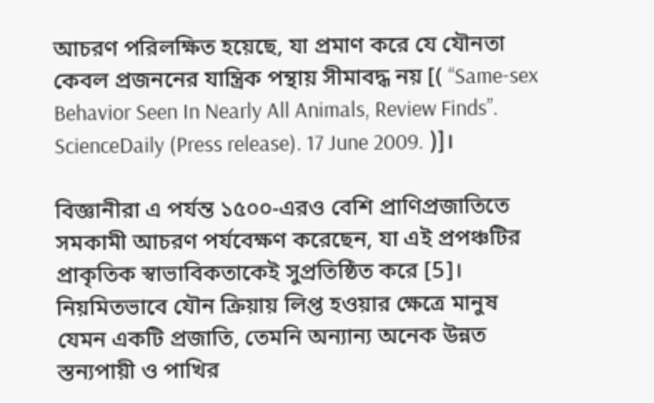আচরণ পরিলক্ষিত হয়েছে, যা প্রমাণ করে যে যৌনতা কেবল প্রজননের যান্ত্রিক পন্থায় সীমাবদ্ধ নয় [( “Same-sex Behavior Seen In Nearly All Animals, Review Finds”. ScienceDaily (Press release). 17 June 2009. )]।

বিজ্ঞানীরা এ পর্যন্ত ১৫০০-এরও বেশি প্রাণিপ্রজাতিতে সমকামী আচরণ পর্যবেক্ষণ করেছেন, যা এই প্রপঞ্চটির প্রাকৃতিক স্বাভাবিকতাকেই সুপ্রতিষ্ঠিত করে [5]। নিয়মিতভাবে যৌন ক্রিয়ায় লিপ্ত হওয়ার ক্ষেত্রে মানুষ যেমন একটি প্রজাতি, তেমনি অন্যান্য অনেক উন্নত স্তন্যপায়ী ও পাখির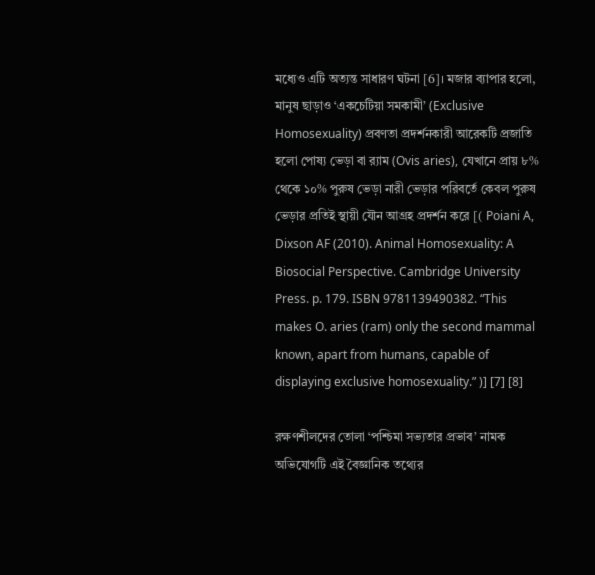মধ্যেও এটি অত্যন্ত সাধারণ ঘটনা [6]। মজার ব্যাপার হলো, মানুষ ছাড়াও ‘একচেটিয়া সমকামী’ (Exclusive Homosexuality) প্রবণতা প্রদর্শনকারী আরেকটি প্রজাতি হলো পোষ্য ভেড়া বা র‍্যাম (Ovis aries), যেখানে প্রায় ৮% থেকে ১০% পুরুষ ভেড়া নারী ভেড়ার পরিবর্তে কেবল পুরুষ ভেড়ার প্রতিই স্থায়ী যৌন আগ্রহ প্রদর্শন করে [( Poiani A, Dixson AF (2010). Animal Homosexuality: A Biosocial Perspective. Cambridge University Press. p. 179. ISBN 9781139490382. “This makes O. aries (ram) only the second mammal known, apart from humans, capable of displaying exclusive homosexuality.” )] [7] [8]

রক্ষণশীলদের তোলা ‘পশ্চিমা সভ্যতার প্রভাব’ নামক অভিযোগটি এই বৈজ্ঞানিক তথ্যের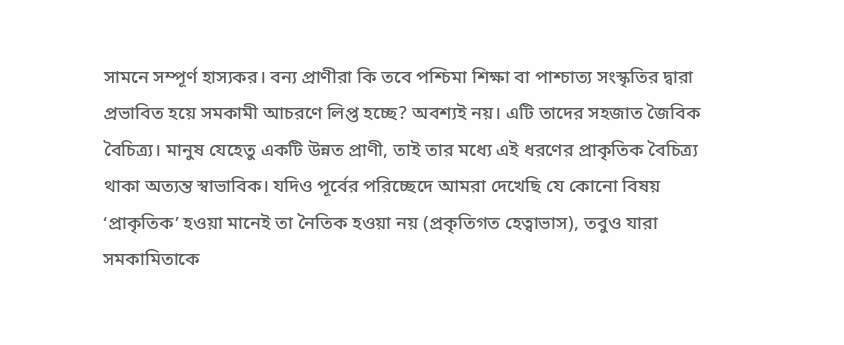সামনে সম্পূর্ণ হাস্যকর। বন্য প্রাণীরা কি তবে পশ্চিমা শিক্ষা বা পাশ্চাত্য সংস্কৃতির দ্বারা প্রভাবিত হয়ে সমকামী আচরণে লিপ্ত হচ্ছে? অবশ্যই নয়। এটি তাদের সহজাত জৈবিক বৈচিত্র্য। মানুষ যেহেতু একটি উন্নত প্রাণী, তাই তার মধ্যে এই ধরণের প্রাকৃতিক বৈচিত্র্য থাকা অত্যন্ত স্বাভাবিক। যদিও পূর্বের পরিচ্ছেদে আমরা দেখেছি যে কোনো বিষয় ‘প্রাকৃতিক’ হওয়া মানেই তা নৈতিক হওয়া নয় (প্রকৃতিগত হেত্বাভাস), তবুও যারা সমকামিতাকে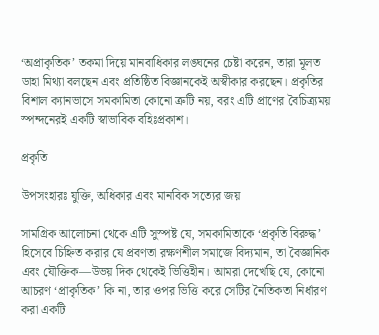‘অপ্রাকৃতিক’ তকমা দিয়ে মানবাধিকার লঙ্ঘনের চেষ্টা করেন, তারা মূলত ডাহা মিথ্যা বলছেন এবং প্রতিষ্ঠিত বিজ্ঞানকেই অস্বীকার করছেন। প্রকৃতির বিশাল ক্যানভাসে সমকামিতা কোনো ত্রুটি নয়, বরং এটি প্রাণের বৈচিত্র্যময় স্পন্দনেরই একটি স্বাভাবিক বহিঃপ্রকাশ।

প্রকৃতি

উপসংহারঃ যুক্তি, অধিকার এবং মানবিক সত্যের জয়

সামগ্রিক আলোচনা থেকে এটি সুস্পষ্ট যে, সমকামিতাকে ‘প্রকৃতি বিরুদ্ধ’ হিসেবে চিহ্নিত করার যে প্রবণতা রক্ষণশীল সমাজে বিদ্যমান, তা বৈজ্ঞানিক এবং যৌক্তিক—উভয় দিক থেকেই ভিত্তিহীন। আমরা দেখেছি যে, কোনো আচরণ ‘প্রাকৃতিক’ কি না, তার ওপর ভিত্তি করে সেটির নৈতিকতা নির্ধারণ করা একটি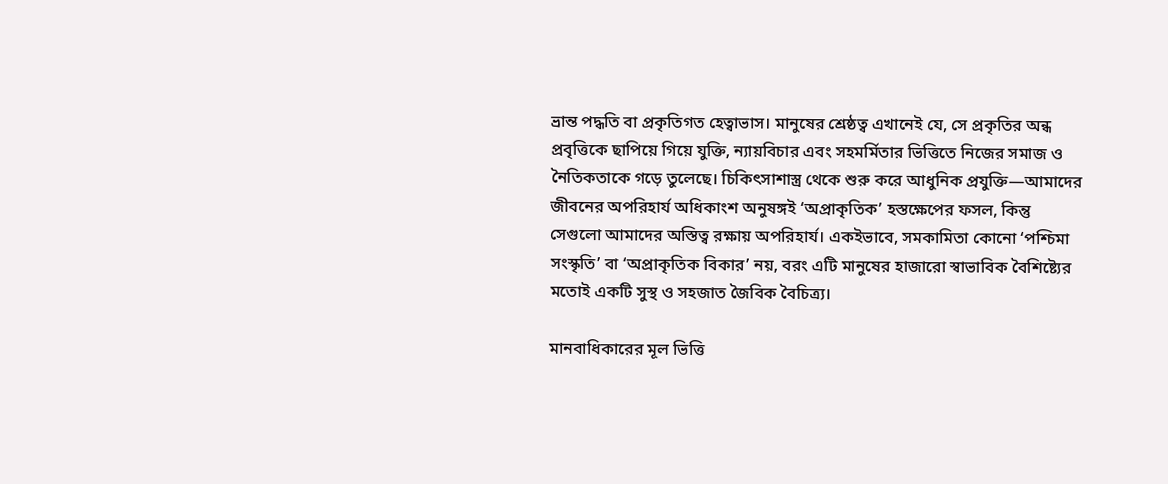ভ্রান্ত পদ্ধতি বা প্রকৃতিগত হেত্বাভাস। মানুষের শ্রেষ্ঠত্ব এখানেই যে, সে প্রকৃতির অন্ধ প্রবৃত্তিকে ছাপিয়ে গিয়ে যুক্তি, ন্যায়বিচার এবং সহমর্মিতার ভিত্তিতে নিজের সমাজ ও নৈতিকতাকে গড়ে তুলেছে। চিকিৎসাশাস্ত্র থেকে শুরু করে আধুনিক প্রযুক্তি—আমাদের জীবনের অপরিহার্য অধিকাংশ অনুষঙ্গই ‘অপ্রাকৃতিক’ হস্তক্ষেপের ফসল, কিন্তু সেগুলো আমাদের অস্তিত্ব রক্ষায় অপরিহার্য। একইভাবে, সমকামিতা কোনো ‘পশ্চিমা সংস্কৃতি’ বা ‘অপ্রাকৃতিক বিকার’ নয়, বরং এটি মানুষের হাজারো স্বাভাবিক বৈশিষ্ট্যের মতোই একটি সুস্থ ও সহজাত জৈবিক বৈচিত্র্য।

মানবাধিকারের মূল ভিত্তি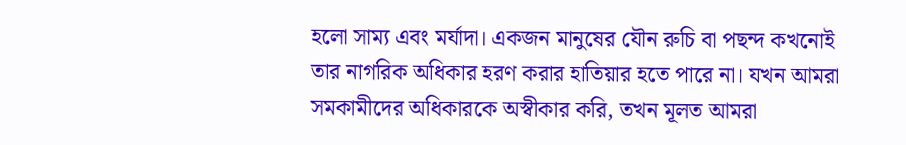হলো সাম্য এবং মর্যাদা। একজন মানুষের যৌন রুচি বা পছন্দ কখনোই তার নাগরিক অধিকার হরণ করার হাতিয়ার হতে পারে না। যখন আমরা সমকামীদের অধিকারকে অস্বীকার করি, তখন মূলত আমরা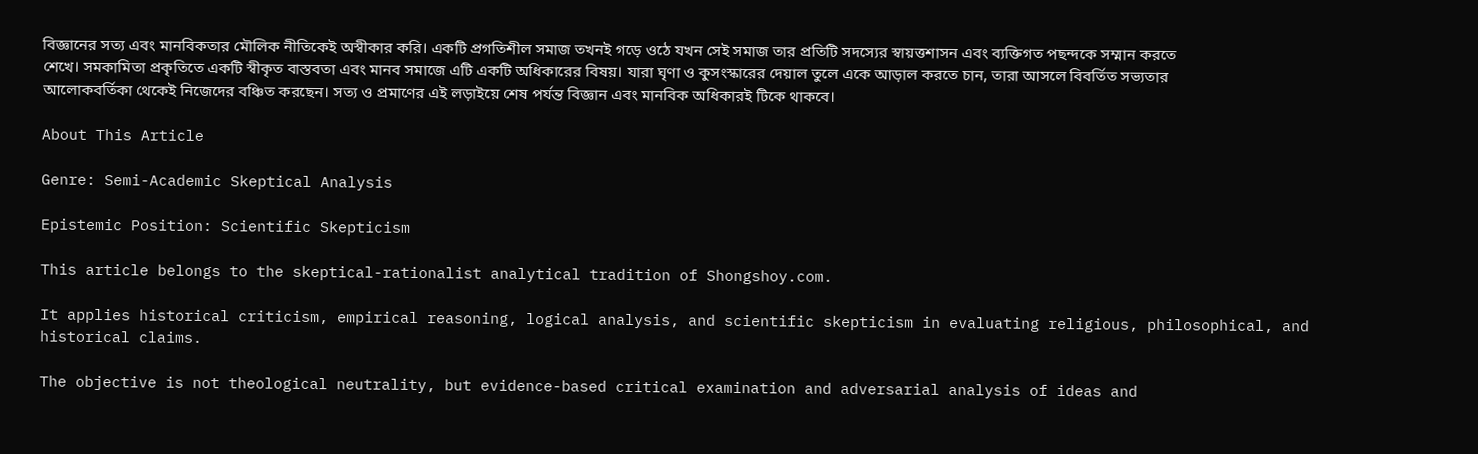বিজ্ঞানের সত্য এবং মানবিকতার মৌলিক নীতিকেই অস্বীকার করি। একটি প্রগতিশীল সমাজ তখনই গড়ে ওঠে যখন সেই সমাজ তার প্রতিটি সদস্যের স্বায়ত্তশাসন এবং ব্যক্তিগত পছন্দকে সম্মান করতে শেখে। সমকামিতা প্রকৃতিতে একটি স্বীকৃত বাস্তবতা এবং মানব সমাজে এটি একটি অধিকারের বিষয়। যারা ঘৃণা ও কুসংস্কারের দেয়াল তুলে একে আড়াল করতে চান, তারা আসলে বিবর্তিত সভ্যতার আলোকবর্তিকা থেকেই নিজেদের বঞ্চিত করছেন। সত্য ও প্রমাণের এই লড়াইয়ে শেষ পর্যন্ত বিজ্ঞান এবং মানবিক অধিকারই টিকে থাকবে।

About This Article

Genre: Semi-Academic Skeptical Analysis

Epistemic Position: Scientific Skepticism

This article belongs to the skeptical-rationalist analytical tradition of Shongshoy.com.

It applies historical criticism, empirical reasoning, logical analysis, and scientific skepticism in evaluating religious, philosophical, and historical claims.

The objective is not theological neutrality, but evidence-based critical examination and adversarial analysis of ideas and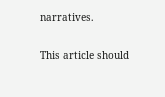narratives.

This article should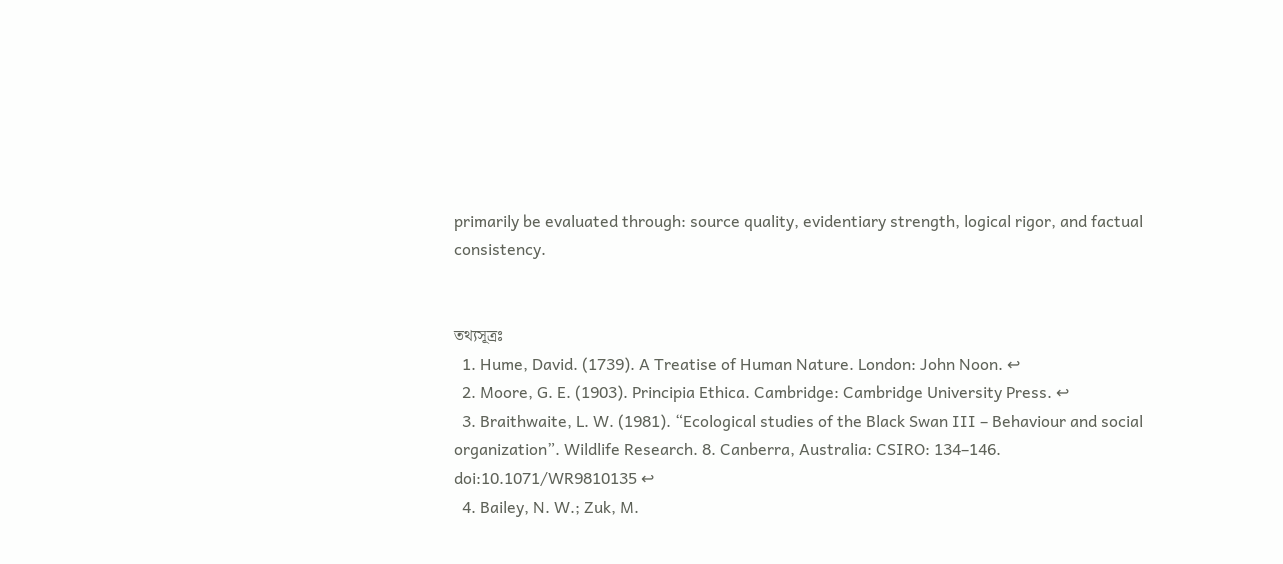primarily be evaluated through: source quality, evidentiary strength, logical rigor, and factual consistency.


তথ্যসূত্রঃ
  1. Hume, David. (1739). A Treatise of Human Nature. London: John Noon. ↩
  2. Moore, G. E. (1903). Principia Ethica. Cambridge: Cambridge University Press. ↩
  3. Braithwaite, L. W. (1981). “Ecological studies of the Black Swan III – Behaviour and social organization”. Wildlife Research. 8. Canberra, Australia: CSIRO: 134–146. doi:10.1071/WR9810135 ↩
  4. Bailey, N. W.; Zuk, M.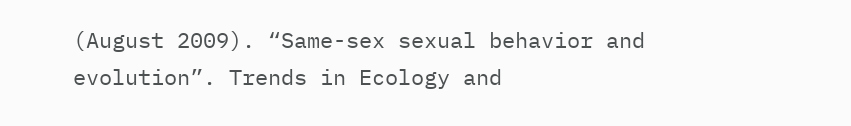(August 2009). “Same-sex sexual behavior and evolution”. Trends in Ecology and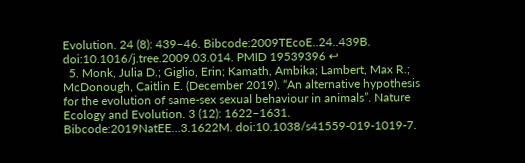Evolution. 24 (8): 439–46. Bibcode:2009TEcoE..24..439B. doi:10.1016/j.tree.2009.03.014. PMID 19539396 ↩
  5. Monk, Julia D.; Giglio, Erin; Kamath, Ambika; Lambert, Max R.; McDonough, Caitlin E. (December 2019). “An alternative hypothesis for the evolution of same-sex sexual behaviour in animals”. Nature Ecology and Evolution. 3 (12): 1622–1631. Bibcode:2019NatEE…3.1622M. doi:10.1038/s41559-019-1019-7.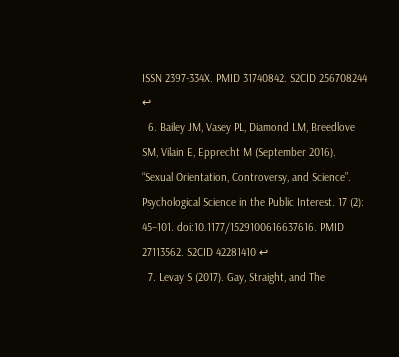ISSN 2397-334X. PMID 31740842. S2CID 256708244 ↩
  6. Bailey JM, Vasey PL, Diamond LM, Breedlove SM, Vilain E, Epprecht M (September 2016). “Sexual Orientation, Controversy, and Science”. Psychological Science in the Public Interest. 17 (2): 45–101. doi:10.1177/1529100616637616. PMID 27113562. S2CID 42281410 ↩
  7. Levay S (2017). Gay, Straight, and The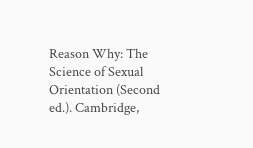Reason Why: The Science of Sexual Orientation (Second ed.). Cambridge,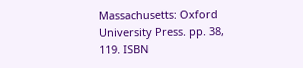Massachusetts: Oxford University Press. pp. 38, 119. ISBN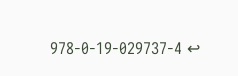978-0-19-029737-4 ↩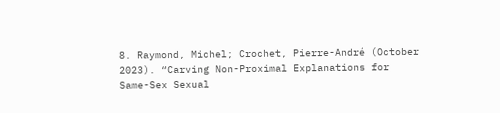8. Raymond, Michel; Crochet, Pierre-André (October 2023). “Carving Non-Proximal Explanations for Same-Sex Sexual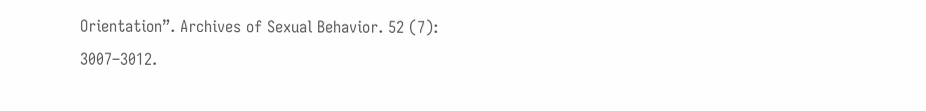Orientation”. Archives of Sexual Behavior. 52 (7): 3007–3012.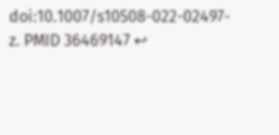doi:10.1007/s10508-022-02497-z. PMID 36469147 ↩